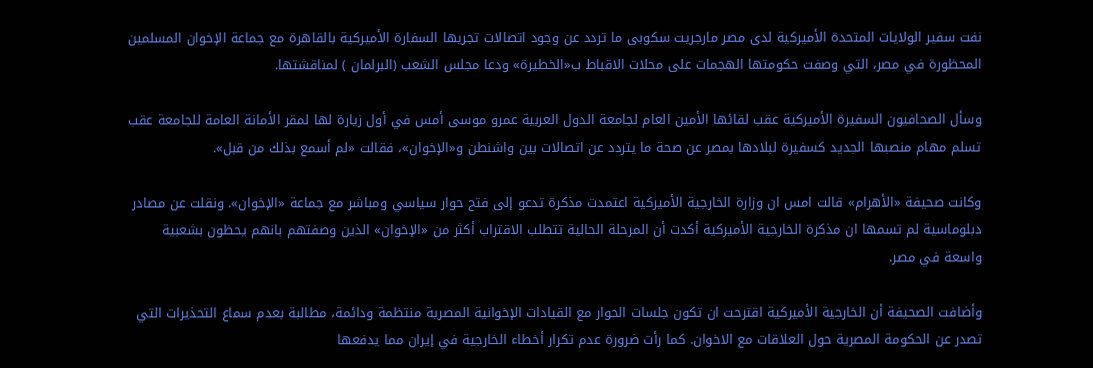نفت سفير الولايات المتحدة الأميركية لدى مصر مارجريت سكوبى ما تردد عن وجود اتصالات تجريها السفارة الأميركية بالقاهرة مع جماعة الإخوان المسلمين المحظورة في مصر، التي وصفت حكومتها الهجمات على محلات الاقباط ب«الخطيرة» ودعا مجلس الشعب (البرلمان ) لمناقشتها.

وسأل الصحافيون السفيرة الأميركية عقب لقائها الأمين العام لجامعة الدول العربية عمرو موسى أمس في أول زيارة لها لمقر الأمانة العامة للجامعة عقب تسلم مهام منصبها الجديد كسفيرة لبلادها بمصر عن صحة ما يتردد عن اتصالات بين واشنطن و«الإخوان»، فقالت «لم أسمع بذلك من قبل».

وكانت صحيفة «الأهرام» قالت امس ان وزارة الخارجية الأميركية اعتمدت مذكرة تدعو إلى فتح حوار سياسي ومباشر مع جماعة «الإخوان». ونقلت عن مصادر دبلوماسية لم تسمها ان مذكرة الخارجية الأميركية أكدت أن المرحلة الحالية تتطلب الاقتراب أكثر من «الإخوان» الذين وصفتهم بانهم يحظون بشعبية واسعة في مصر.

وأضافت الصحيفة أن الخارجية الأميركية اقترحت ان تكون جلسات الحوار مع القيادات الإخوانية المصرية منتظمة ودائمة، مطالبة بعدم سماع التحذيرات التي تصدر عن الحكومة المصرية حول العلاقات مع الاخوان. كما رأت ضرورة عدم تكرار أخطاء الخارجية في إيران مما يدفعها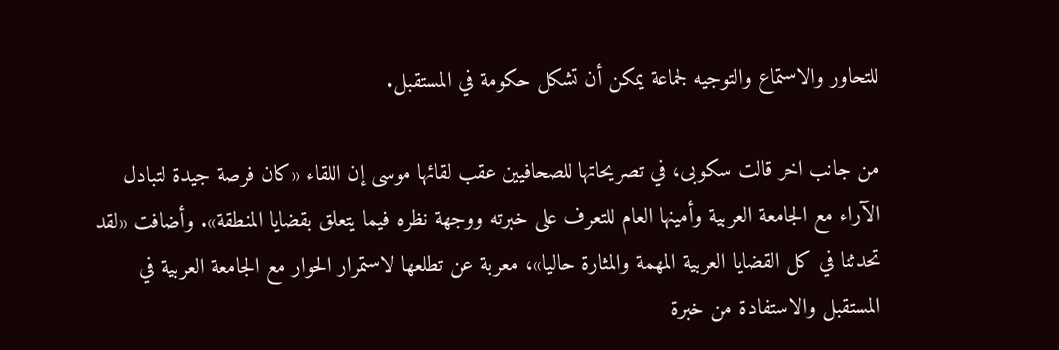للتحاور والاستماع والتوجيه لجماعة يمكن أن تشكل حكومة في المستقبل.

من جانب اخر قالت سكوبى، في تصريحاتها للصحافيين عقب لقائها موسى إن اللقاء «كان فرصة جيدة لتبادل الآراء مع الجامعة العربية وأمينها العام للتعرف على خبرته ووجهة نظره فيما يتعلق بقضايا المنطقة». وأضافت «لقد تحدثنا في كل القضايا العربية المهمة والمثارة حاليا»، معربة عن تطلعها لاستمرار الحوار مع الجامعة العربية في المستقبل والاستفادة من خبرة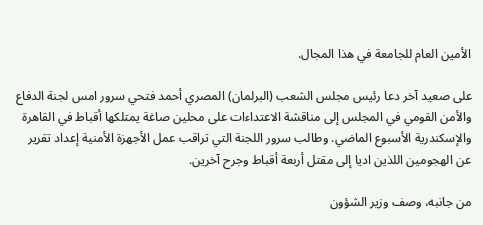الأمين العام للجامعة في هذا المجال.

على صعيد آخر دعا رئيس مجلس الشعب (البرلمان) المصري أحمد فتحي سرور امس لجنة الدفاع والأمن القومي في المجلس إلى مناقشة الاعتداءات على محلين صاغة يمتلكها أقباط في القاهرة والإسكندرية الأسبوع الماضي. وطالب سرور اللجنة التي تراقب عمل الأجهزة الأمنية إعداد تقرير عن الهجومين اللذين اديا إلى مقتل أربعة أقباط وجرح آخرين.

من جانبه، وصف وزير الشؤون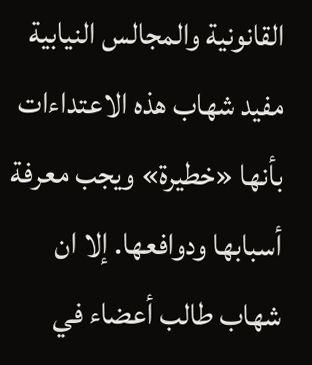القانونية والمجالس النيابية مفيد شهاب هذه الاعتداءات بأنها «خطيرة» ويجب معرفة أسبابها ودوافعها. إلا ان شهاب طالب أعضاء في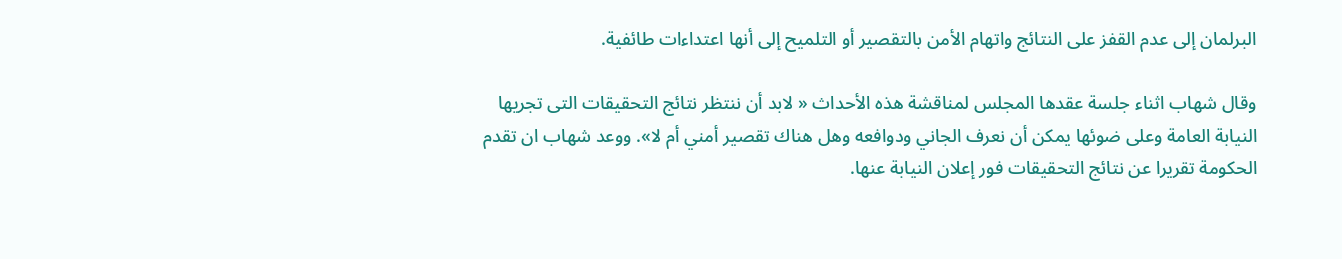البرلمان إلى عدم القفز على النتائج واتهام الأمن بالتقصير أو التلميح إلى أنها اعتداءات طائفية.

وقال شهاب اثناء جلسة عقدها المجلس لمناقشة هذه الأحداث « لابد أن ننتظر نتائج التحقيقات التى تجريها النيابة العامة وعلى ضوئها يمكن أن نعرف الجاني ودوافعه وهل هناك تقصير أمني أم لا». ووعد شهاب ان تقدم الحكومة تقريرا عن نتائج التحقيقات فور إعلان النيابة عنها.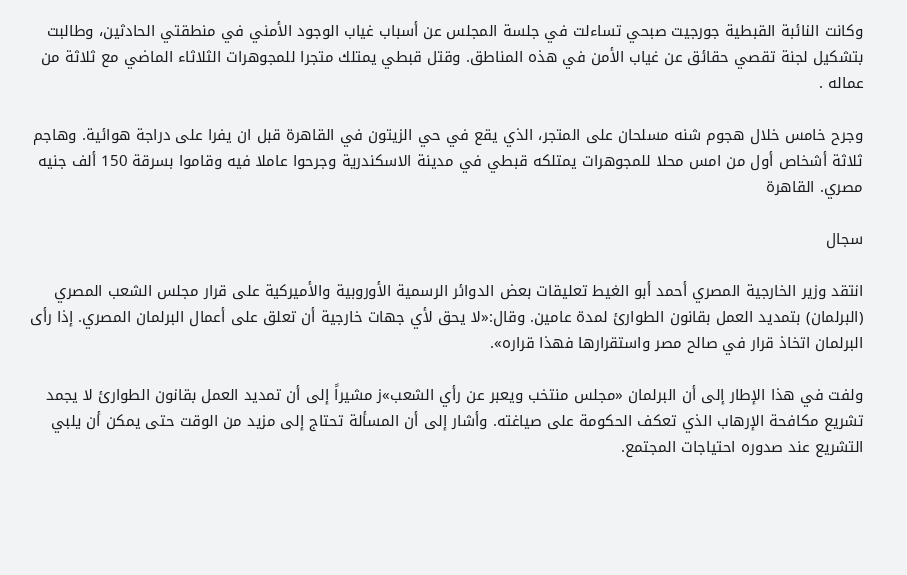وكانت النائبة القبطية جورجيت صبحي تساءلت في جلسة المجلس عن أسباب غياب الوجود الأمني في منطقتي الحادثين، وطالبت بتشكيل لجنة تقصي حقائق عن غياب الأمن في هذه المناطق. وقتل قبطي يمتلك متجرا للمجوهرات الثلاثاء الماضي مع ثلاثة من عماله .

وجرح خامس خلال هجوم شنه مسلحان على المتجر، الذي يقع في حي الزيتون في القاهرة قبل ان يفرا على دراجة هوائية. وهاجم ثلاثة أشخاص أول من امس محلا للمجوهرات يمتلكه قبطي في مدينة الاسكندرية وجرحوا عاملا فيه وقاموا بسرقة 150 ألف جنيه مصري. القاهرة

سجال

انتقد وزير الخارجية المصري أحمد أبو الغيط تعليقات بعض الدوائر الرسمية الأوروبية والأميركية على قرار مجلس الشعب المصري (البرلمان) بتمديد العمل بقانون الطوارئ لمدة عامين. وقال:«لا يحق لأي جهات خارجية أن تعلق على أعمال البرلمان المصري. إذا رأى البرلمان اتخاذ قرار في صالح مصر واستقرارها فهذا قراره».

ولفت في هذا الإطار إلى أن البرلمان «مجلس منتخب ويعبر عن رأي الشعب»ز مشيراً إلى أن تمديد العمل بقانون الطوارئ لا يجمد تشريع مكافحة الإرهاب الذي تعكف الحكومة على صياغته. وأشار إلى أن المسألة تحتاج إلى مزيد من الوقت حتى يمكن أن يلبي التشريع عند صدوره احتياجات المجتمع.